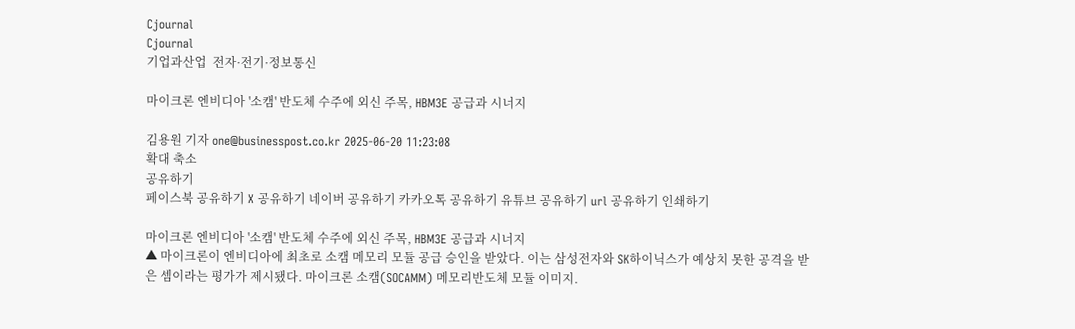Cjournal
Cjournal
기업과산업  전자·전기·정보통신

마이크론 엔비디아 '소캠' 반도체 수주에 외신 주목, HBM3E 공급과 시너지

김용원 기자 one@businesspost.co.kr 2025-06-20 11:23:08
확대 축소
공유하기
페이스북 공유하기 X 공유하기 네이버 공유하기 카카오톡 공유하기 유튜브 공유하기 url 공유하기 인쇄하기

마이크론 엔비디아 '소캠' 반도체 수주에 외신 주목, HBM3E 공급과 시너지
▲ 마이크론이 엔비디아에 최초로 소캠 메모리 모듈 공급 승인을 받았다. 이는 삼성전자와 SK하이닉스가 예상치 못한 공격을 받은 셈이라는 평가가 제시됐다. 마이크론 소캠(SOCAMM) 메모리반도체 모듈 이미지.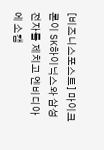[비즈니스포스트] 마이크론이 SK하이닉스와 삼성전자를 제치고 엔비디아에 소캠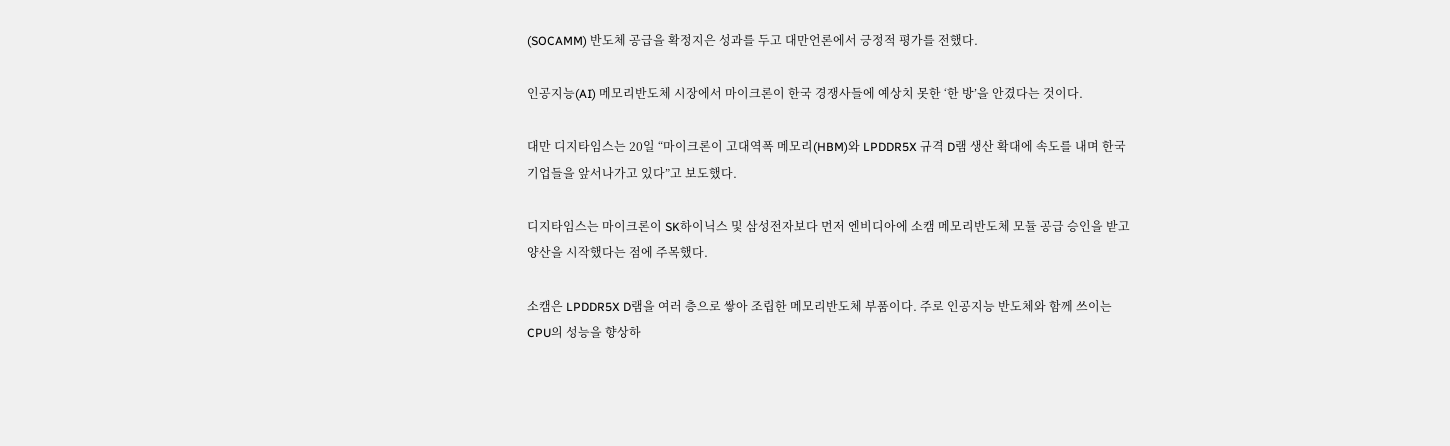(SOCAMM) 반도체 공급을 확정지은 성과를 두고 대만언론에서 긍정적 평가를 전했다.

인공지능(AI) 메모리반도체 시장에서 마이크론이 한국 경쟁사들에 예상치 못한 ‘한 방’을 안겼다는 것이다.

대만 디지타임스는 20일 “마이크론이 고대역폭 메모리(HBM)와 LPDDR5X 규격 D램 생산 확대에 속도를 내며 한국 기업들을 앞서나가고 있다”고 보도했다.

디지타임스는 마이크론이 SK하이닉스 및 삼성전자보다 먼저 엔비디아에 소캠 메모리반도체 모듈 공급 승인을 받고 양산을 시작했다는 점에 주목했다.

소캠은 LPDDR5X D램을 여러 층으로 쌓아 조립한 메모리반도체 부품이다. 주로 인공지능 반도체와 함께 쓰이는 CPU의 성능을 향상하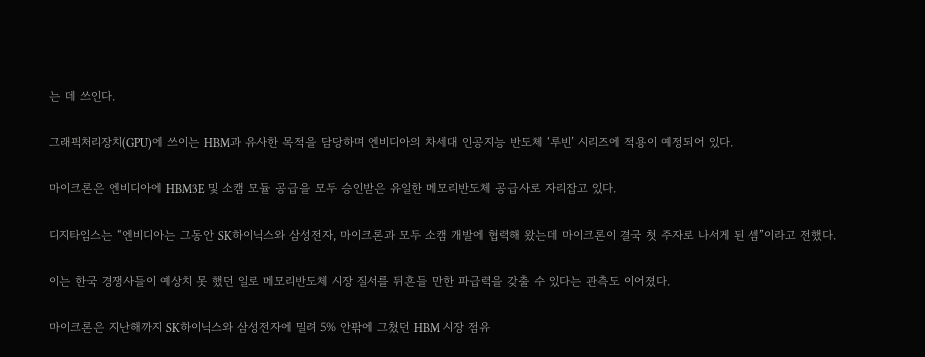는 데 쓰인다.

그래픽처리장치(GPU)에 쓰이는 HBM과 유사한 목적을 담당하며 엔비디아의 차세대 인공지능 반도체 ‘루빈’ 시리즈에 적용이 예정되어 있다.

마이크론은 엔비디아에 HBM3E 및 소캠 모듈 공급을 모두 승인받은 유일한 메모리반도체 공급사로 자리잡고 있다.

디지타임스는 “엔비디아는 그동안 SK하이닉스와 삼성전자, 마이크론과 모두 소캠 개발에 협력해 왔는데 마이크론이 결국 첫 주자로 나서게 된 셈”이라고 전했다.

이는 한국 경쟁사들이 예상치 못 했던 일로 메모리반도체 시장 질서를 뒤흔들 만한 파급력을 갖출 수 있다는 관측도 이어졌다.

마이크론은 지난해까지 SK하이닉스와 삼성전자에 밀려 5% 안팎에 그쳤던 HBM 시장 점유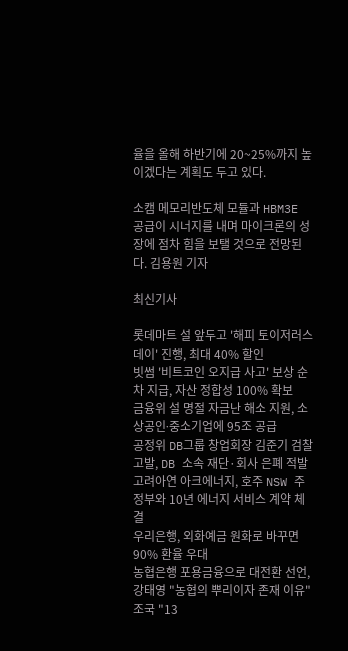율을 올해 하반기에 20~25%까지 높이겠다는 계획도 두고 있다.

소캠 메모리반도체 모듈과 HBM3E 공급이 시너지를 내며 마이크론의 성장에 점차 힘을 보탤 것으로 전망된다. 김용원 기자

최신기사

롯데마트 설 앞두고 '해피 토이저러스 데이' 진행, 최대 40% 할인
빗썸 '비트코인 오지급 사고' 보상 순차 지급, 자산 정합성 100% 확보
금융위 설 명절 자금난 해소 지원, 소상공인ᐧ중소기업에 95조 공급
공정위 DB그룹 창업회장 김준기 검찰 고발, DB 소속 재단·회사 은폐 적발
고려아연 아크에너지, 호주 NSW 주정부와 10년 에너지 서비스 계약 체결
우리은행, 외화예금 원화로 바꾸면 90% 환율 우대
농협은행 포용금융으로 대전환 선언, 강태영 "농협의 뿌리이자 존재 이유"
조국 "13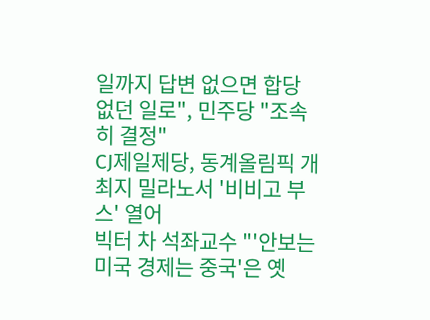일까지 답변 없으면 합당 없던 일로", 민주당 "조속히 결정"
CJ제일제당, 동계올림픽 개최지 밀라노서 '비비고 부스' 열어
빅터 차 석좌교수 "'안보는 미국 경제는 중국'은 옛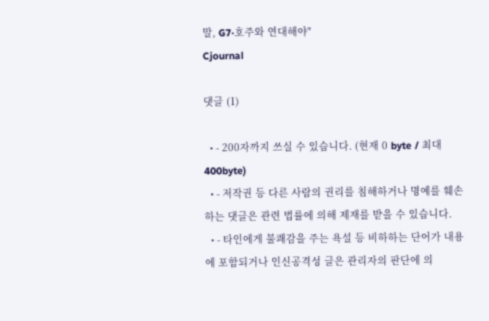말, G7·호주와 연대해야"
Cjournal

댓글 (1)

  • - 200자까지 쓰실 수 있습니다. (현재 0 byte / 최대 400byte)
  • - 저작권 등 다른 사람의 권리를 침해하거나 명예를 훼손하는 댓글은 관련 법률에 의해 제재를 받을 수 있습니다.
  • - 타인에게 불쾌감을 주는 욕설 등 비하하는 단어가 내용에 포함되거나 인신공격성 글은 관리자의 판단에 의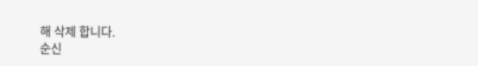해 삭제 합니다.
순신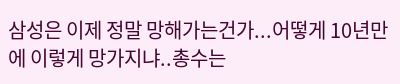삼성은 이제 정말 망해가는건가...어떻게 10년만에 이렇게 망가지냐..총수는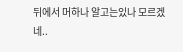뒤에서 머하나 알고는있나 모르겠네..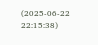(2025-06-22 22:15:38)